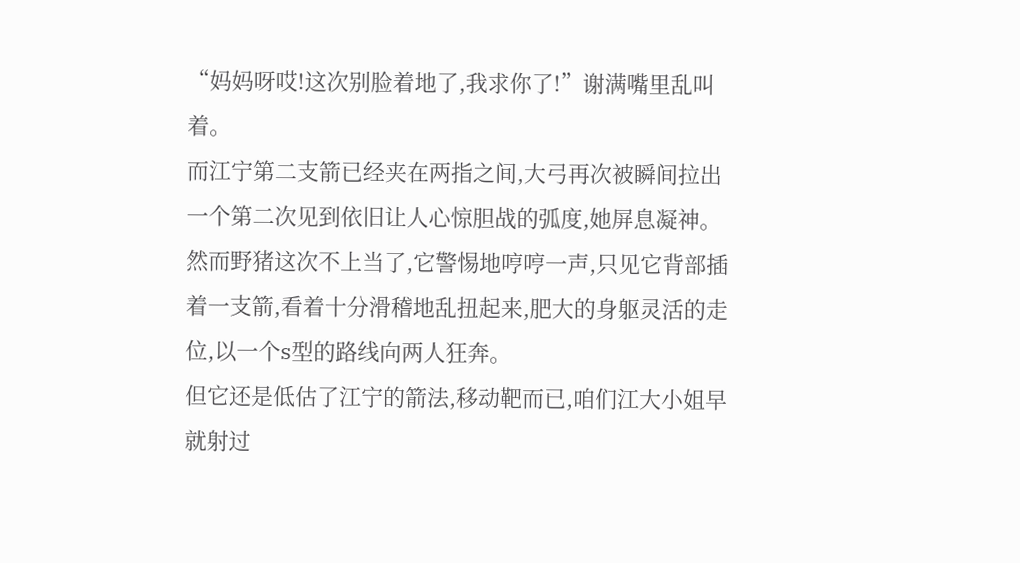“妈妈呀哎!这次别脸着地了,我求你了!”谢满嘴里乱叫着。
而江宁第二支箭已经夹在两指之间,大弓再次被瞬间拉出一个第二次见到依旧让人心惊胆战的弧度,她屏息凝神。
然而野猪这次不上当了,它警惕地哼哼一声,只见它背部插着一支箭,看着十分滑稽地乱扭起来,肥大的身躯灵活的走位,以一个s型的路线向两人狂奔。
但它还是低估了江宁的箭法,移动靶而已,咱们江大小姐早就射过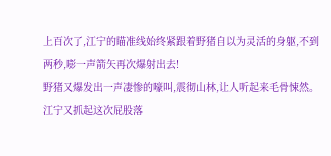上百次了,江宁的瞄准线始终紧跟着野猪自以为灵活的身躯,不到两秒,嘭一声箭矢再次爆射出去!
野猪又爆发出一声凄惨的嚎叫,震彻山林,让人听起来毛骨悚然。
江宁又抓起这次屁股落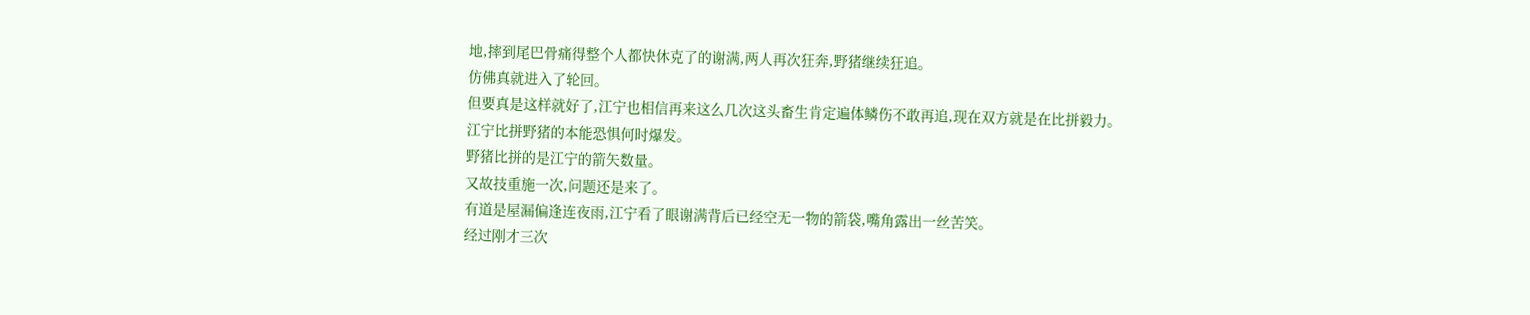地,摔到尾巴骨痛得整个人都快休克了的谢满,两人再次狂奔,野猪继续狂追。
仿佛真就进入了轮回。
但要真是这样就好了,江宁也相信再来这么几次这头畜生肯定遍体鳞伤不敢再追,现在双方就是在比拼毅力。
江宁比拼野猪的本能恐惧何时爆发。
野猪比拼的是江宁的箭矢数量。
又故技重施一次,问题还是来了。
有道是屋漏偏逢连夜雨,江宁看了眼谢满背后已经空无一物的箭袋,嘴角露出一丝苦笑。
经过刚才三次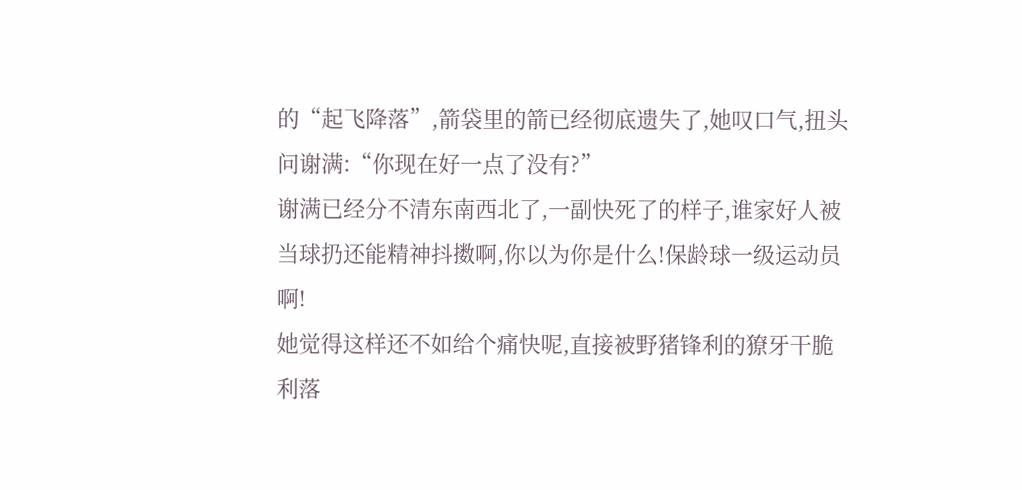的“起飞降落”,箭袋里的箭已经彻底遗失了,她叹口气,扭头问谢满:“你现在好一点了没有?”
谢满已经分不清东南西北了,一副快死了的样子,谁家好人被当球扔还能精神抖擞啊,你以为你是什么!保龄球一级运动员啊!
她觉得这样还不如给个痛快呢,直接被野猪锋利的獠牙干脆利落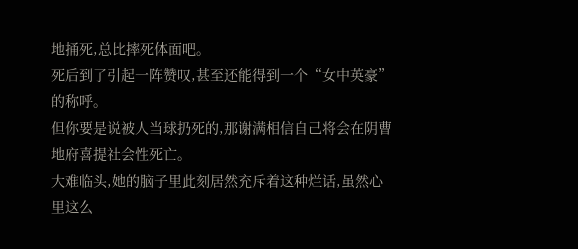地捅死,总比摔死体面吧。
死后到了引起一阵赞叹,甚至还能得到一个“女中英豪”的称呼。
但你要是说被人当球扔死的,那谢满相信自己将会在阴曹地府喜提社会性死亡。
大难临头,她的脑子里此刻居然充斥着这种烂话,虽然心里这么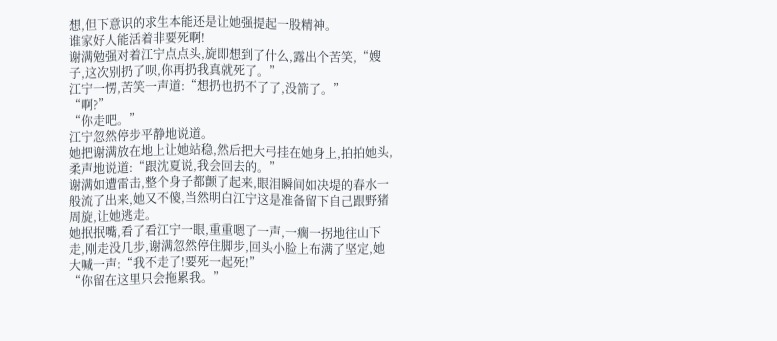想,但下意识的求生本能还是让她强提起一股精神。
谁家好人能活着非要死啊!
谢满勉强对着江宁点点头,旋即想到了什么,露出个苦笑,“嫂子,这次别扔了呗,你再扔我真就死了。”
江宁一愣,苦笑一声道:“想扔也扔不了了,没箭了。”
“啊?”
“你走吧。”
江宁忽然停步平静地说道。
她把谢满放在地上让她站稳,然后把大弓挂在她身上,拍拍她头,柔声地说道:“跟沈夏说,我会回去的。”
谢满如遭雷击,整个身子都颤了起来,眼泪瞬间如决堤的春水一般流了出来,她又不傻,当然明白江宁这是准备留下自己跟野猪周旋,让她逃走。
她抿抿嘴,看了看江宁一眼,重重嗯了一声,一瘸一拐地往山下走,刚走没几步,谢满忽然停住脚步,回头小脸上布满了坚定,她大喊一声:“我不走了!要死一起死!”
“你留在这里只会拖累我。”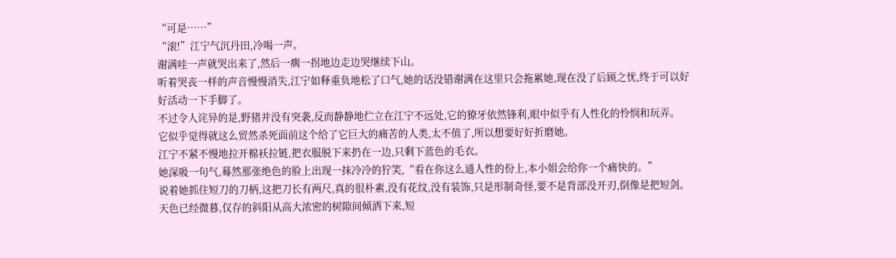“可是……”
“滚!”江宁气沉丹田,冷喝一声。
谢满哇一声就哭出来了,然后一瘸一拐地边走边哭继续下山。
听着哭丧一样的声音慢慢消失,江宁如释重负地松了口气,她的话没错谢满在这里只会拖累她,现在没了后顾之忧,终于可以好好活动一下手脚了。
不过令人诧异的是,野猪并没有突袭,反而静静地伫立在江宁不远处,它的獠牙依然锋利,眼中似乎有人性化的怜悯和玩弄。
它似乎觉得就这么贸然杀死面前这个给了它巨大的痛苦的人类,太不值了,所以想要好好折磨她。
江宁不紧不慢地拉开棉袄拉链,把衣服脱下来扔在一边,只剩下蓝色的毛衣。
她深吸一句气,蓦然那张绝色的脸上出现一抹冷冷的狞笑,“看在你这么通人性的份上,本小姐会给你一个痛快的。”
说着她抓住短刀的刀柄,这把刀长有两尺,真的很朴素,没有花纹,没有装饰,只是形制奇怪,要不是背部没开刃,倒像是把短剑。
天色已经微暮,仅存的斜阳从高大浓密的树隙间倾洒下来,短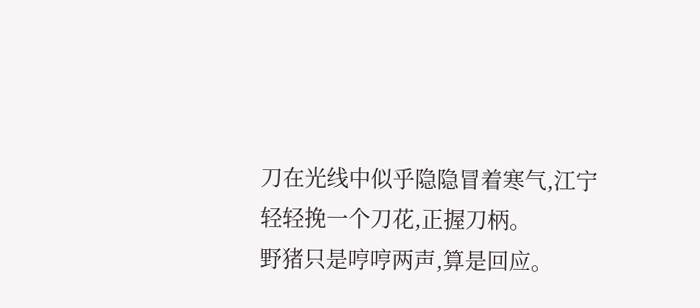刀在光线中似乎隐隐冒着寒气,江宁轻轻挽一个刀花,正握刀柄。
野猪只是哼哼两声,算是回应。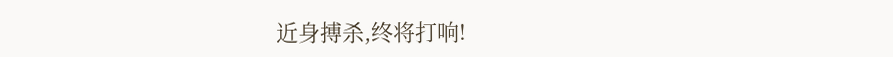近身搏杀,终将打响!